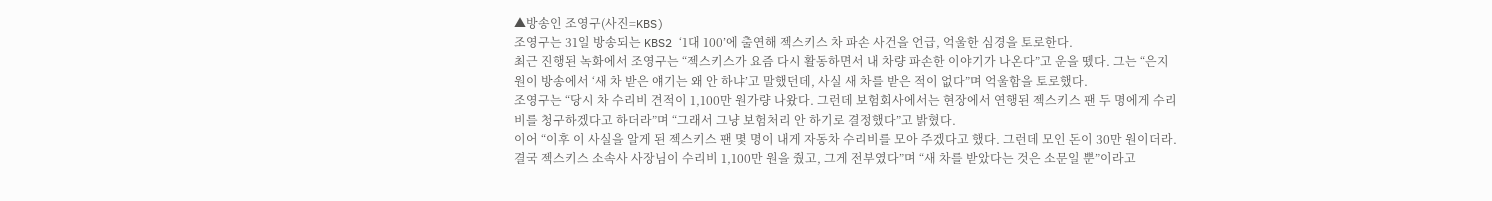▲방송인 조영구(사진=KBS)
조영구는 31일 방송되는 KBS2 ‘1대 100’에 출연해 젝스키스 차 파손 사건을 언급, 억울한 심경을 토로한다.
최근 진행된 녹화에서 조영구는 “젝스키스가 요즘 다시 활동하면서 내 차량 파손한 이야기가 나온다”고 운을 뗐다. 그는 “은지원이 방송에서 ‘새 차 받은 얘기는 왜 안 하냐’고 말했던데, 사실 새 차를 받은 적이 없다”며 억울함을 토로했다.
조영구는 “당시 차 수리비 견적이 1,100만 원가량 나왔다. 그런데 보험회사에서는 현장에서 연행된 젝스키스 팬 두 명에게 수리비를 청구하겠다고 하더라”며 “그래서 그냥 보험처리 안 하기로 결정했다”고 밝혔다.
이어 “이후 이 사실을 알게 된 젝스키스 팬 몇 명이 내게 자동차 수리비를 모아 주겠다고 했다. 그런데 모인 돈이 30만 원이더라. 결국 젝스키스 소속사 사장님이 수리비 1,100만 원을 줬고, 그게 전부였다”며 “새 차를 받았다는 것은 소문일 뿐”이라고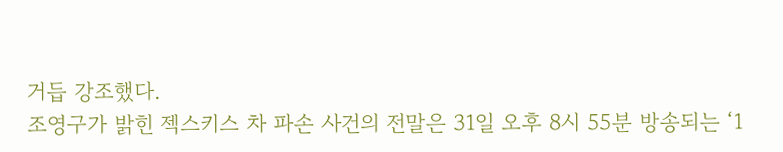거듭 강조했다.
조영구가 밝힌 젝스키스 차 파손 사건의 전말은 31일 오후 8시 55분 방송되는 ‘1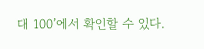대 100’에서 확인할 수 있다.